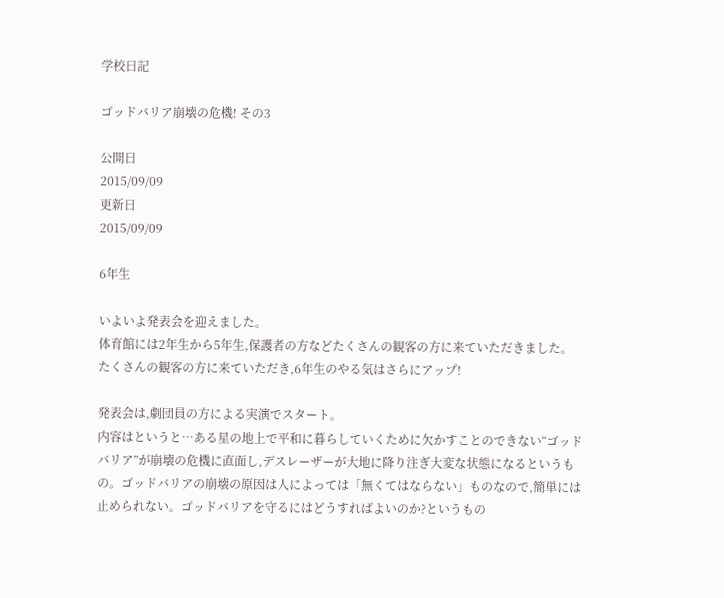学校日記

ゴッドバリア崩壊の危機! その3

公開日
2015/09/09
更新日
2015/09/09

6年生

いよいよ発表会を迎えました。
体育館には2年生から5年生,保護者の方などたくさんの観客の方に来ていただきました。
たくさんの観客の方に来ていただき,6年生のやる気はさらにアップ!

発表会は,劇団員の方による実演でスタート。
内容はというと…ある星の地上で平和に暮らしていくために欠かすことのできない“ゴッドバリア”が崩壊の危機に直面し,デスレーザーが大地に降り注ぎ大変な状態になるというもの。ゴッドバリアの崩壊の原因は人によっては「無くてはならない」ものなので,簡単には止められない。ゴッドバリアを守るにはどうすればよいのか?というもの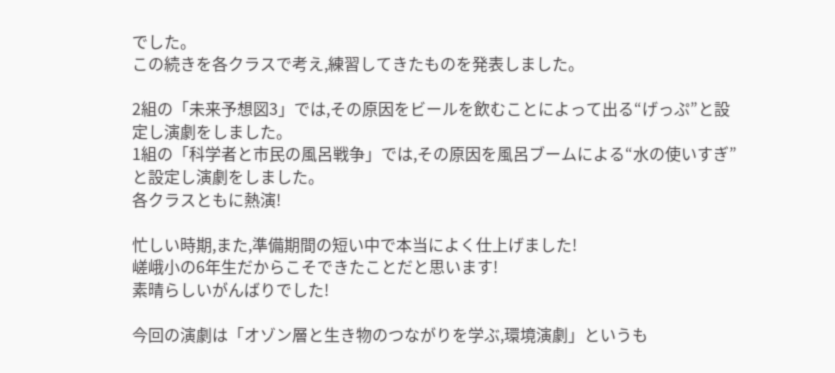でした。
この続きを各クラスで考え,練習してきたものを発表しました。

2組の「未来予想図3」では,その原因をビールを飲むことによって出る“げっぷ”と設定し演劇をしました。
1組の「科学者と市民の風呂戦争」では,その原因を風呂ブームによる“水の使いすぎ”と設定し演劇をしました。
各クラスともに熱演!

忙しい時期,また,準備期間の短い中で本当によく仕上げました!
嵯峨小の6年生だからこそできたことだと思います!
素晴らしいがんばりでした!

今回の演劇は「オゾン層と生き物のつながりを学ぶ,環境演劇」というも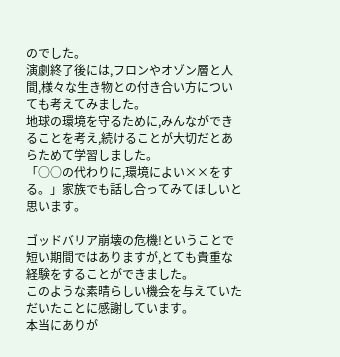のでした。
演劇終了後には,フロンやオゾン層と人間,様々な生き物との付き合い方についても考えてみました。
地球の環境を守るために,みんなができることを考え,続けることが大切だとあらためて学習しました。
「○○の代わりに,環境によい××をする。」家族でも話し合ってみてほしいと思います。

ゴッドバリア崩壊の危機!ということで短い期間ではありますが,とても貴重な経験をすることができました。
このような素晴らしい機会を与えていただいたことに感謝しています。
本当にありが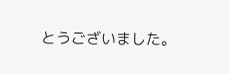とうございました。